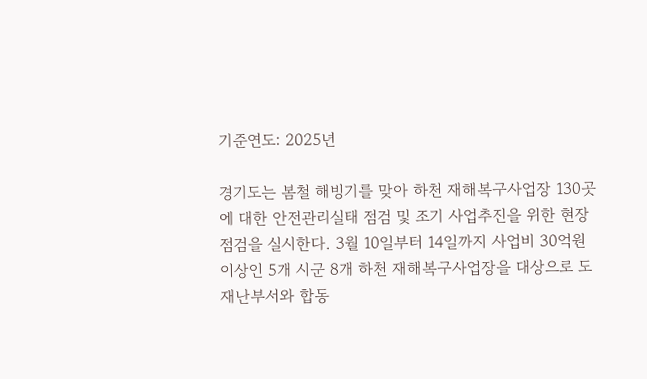기준연도: 2025년

경기도는 봄철 해빙기를 맞아 하천 재해복구사업장 130곳에 대한 안전관리실태 점검 및 조기 사업추진을 위한 현장점검을 실시한다. 3월 10일부터 14일까지 사업비 30억원 이상인 5개 시군 8개 하천 재해복구사업장을 대상으로 도 재난부서와 합동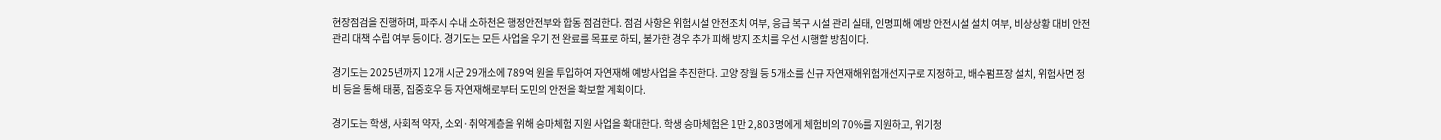현장점검을 진행하며, 파주시 수내 소하천은 행정안전부와 합동 점검한다. 점검 사항은 위험시설 안전조치 여부, 응급 복구 시설 관리 실태, 인명피해 예방 안전시설 설치 여부, 비상상황 대비 안전관리 대책 수립 여부 등이다. 경기도는 모든 사업을 우기 전 완료를 목표로 하되, 불가한 경우 추가 피해 방지 조치를 우선 시행할 방침이다.

경기도는 2025년까지 12개 시군 29개소에 789억 원을 투입하여 자연재해 예방사업을 추진한다. 고양 장월 등 5개소를 신규 자연재해위험개선지구로 지정하고, 배수펌프장 설치, 위험사면 정비 등을 통해 태풍, 집중호우 등 자연재해로부터 도민의 안전을 확보할 계획이다.

경기도는 학생, 사회적 약자, 소외·취약계층을 위해 승마체험 지원 사업을 확대한다. 학생 승마체험은 1만 2,803명에게 체험비의 70%를 지원하고, 위기청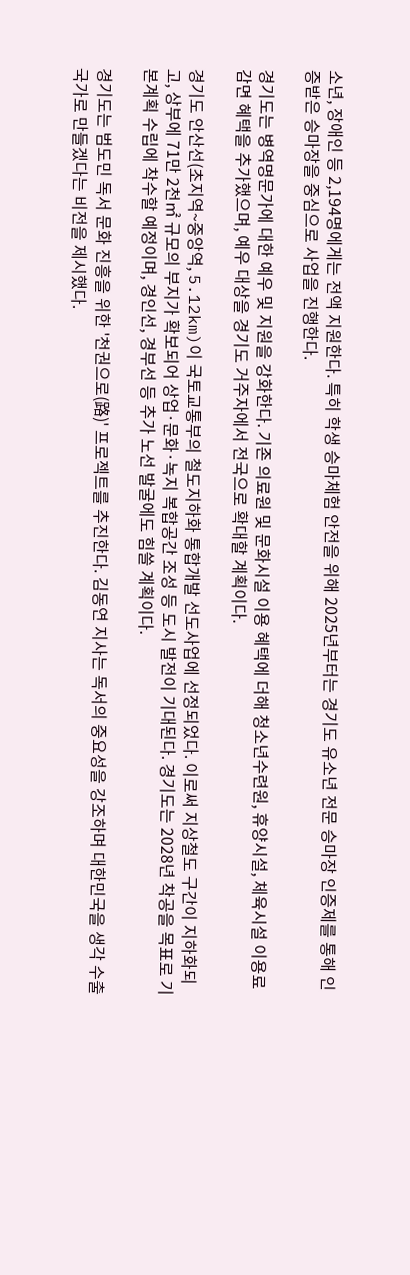소년, 장애인 등 2,194명에게는 전액 지원한다. 특히 학생 승마체험 안전을 위해 2025년부터는 경기도 유소년 전문 승마장 인증제를 통해 인증받은 승마장을 중심으로 사업을 진행한다.

경기도는 병역명문가에 대한 예우 및 지원을 강화한다. 기존 의료원 및 문화시설 이용 혜택에 더해 청소년수련원, 휴양시설, 체육시설 이용료 감면 혜택을 추가했으며, 예우 대상을 경기도 거주자에서 전국으로 확대할 계획이다.

경기도 안산선(초지역~중앙역, 5.12km)이 국토교통부의 철도지하화 통합개발 선도사업에 선정되었다. 이로써 지상철도 구간이 지하화되고, 상부에 71만 2천㎡ 규모의 부지가 확보되어 상업·문화·녹지 복합공간 조성 등 도시 발전이 기대된다. 경기도는 2028년 착공을 목표로 기본계획 수립에 착수할 예정이며, 경인선, 경부선 등 추가 노선 발굴에도 힘쓸 계획이다.

경기도는 범도민 독서 문화 진흥을 위한 '천권으로(路)' 프로젝트를 추진한다. 김동연 지사는 독서의 중요성을 강조하며 대한민국을 생각 수출 국가로 만들겠다는 비전을 제시했다.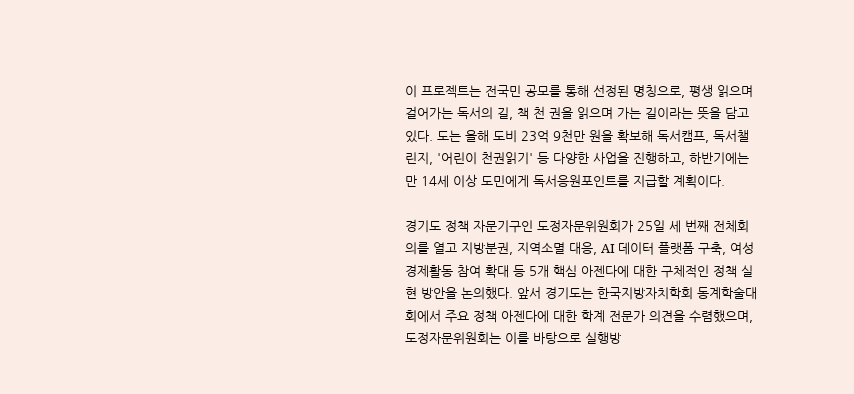이 프로젝트는 전국민 공모를 통해 선정된 명칭으로, 평생 읽으며 걸어가는 독서의 길, 책 천 권을 읽으며 가는 길이라는 뜻을 담고 있다. 도는 올해 도비 23억 9천만 원을 확보해 독서캠프, 독서챌린지, '어린이 천권읽기' 등 다양한 사업을 진행하고, 하반기에는 만 14세 이상 도민에게 독서응원포인트를 지급할 계획이다.

경기도 정책 자문기구인 도정자문위원회가 25일 세 번째 전체회의를 열고 지방분권, 지역소멸 대응, AI 데이터 플랫폼 구축, 여성 경제활동 참여 확대 등 5개 핵심 아젠다에 대한 구체적인 정책 실현 방안을 논의했다. 앞서 경기도는 한국지방자치학회 동계학술대회에서 주요 정책 아젠다에 대한 학계 전문가 의견을 수렴했으며, 도정자문위원회는 이를 바탕으로 실행방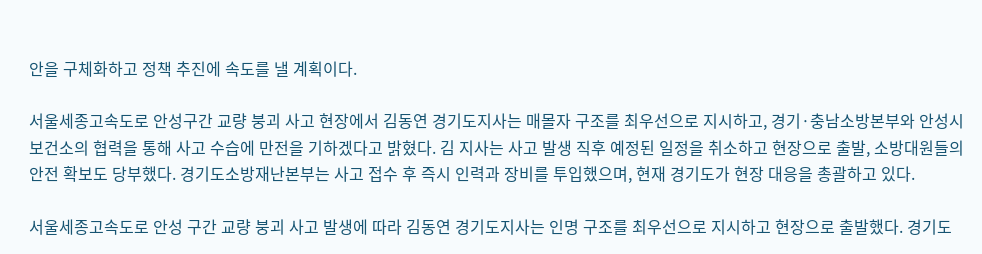안을 구체화하고 정책 추진에 속도를 낼 계획이다.

서울세종고속도로 안성구간 교량 붕괴 사고 현장에서 김동연 경기도지사는 매몰자 구조를 최우선으로 지시하고, 경기·충남소방본부와 안성시 보건소의 협력을 통해 사고 수습에 만전을 기하겠다고 밝혔다. 김 지사는 사고 발생 직후 예정된 일정을 취소하고 현장으로 출발, 소방대원들의 안전 확보도 당부했다. 경기도소방재난본부는 사고 접수 후 즉시 인력과 장비를 투입했으며, 현재 경기도가 현장 대응을 총괄하고 있다.

서울세종고속도로 안성 구간 교량 붕괴 사고 발생에 따라 김동연 경기도지사는 인명 구조를 최우선으로 지시하고 현장으로 출발했다. 경기도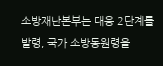소방재난본부는 대응 2단계를 발령, 국가 소방동원령을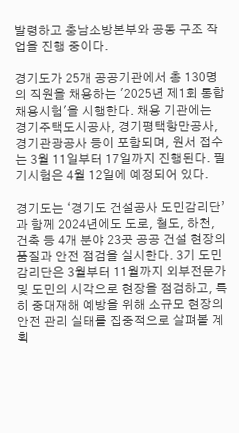발령하고 충남소방본부와 공동 구조 작업을 진행 중이다.

경기도가 25개 공공기관에서 총 130명의 직원을 채용하는 '2025년 제1회 통합채용시험'을 시행한다. 채용 기관에는 경기주택도시공사, 경기평택항만공사, 경기관광공사 등이 포함되며, 원서 접수는 3월 11일부터 17일까지 진행된다. 필기시험은 4월 12일에 예정되어 있다.

경기도는 ‘경기도 건설공사 도민감리단’과 함께 2024년에도 도로, 철도, 하천, 건축 등 4개 분야 23곳 공공 건설 현장의 품질과 안전 점검을 실시한다. 3기 도민감리단은 3월부터 11월까지 외부전문가 및 도민의 시각으로 현장을 점검하고, 특히 중대재해 예방을 위해 소규모 현장의 안전 관리 실태를 집중적으로 살펴볼 계획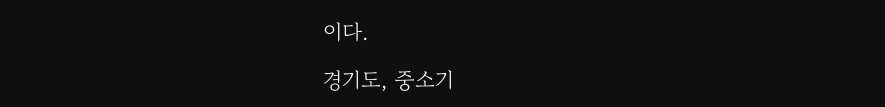이다.

경기도, 중소기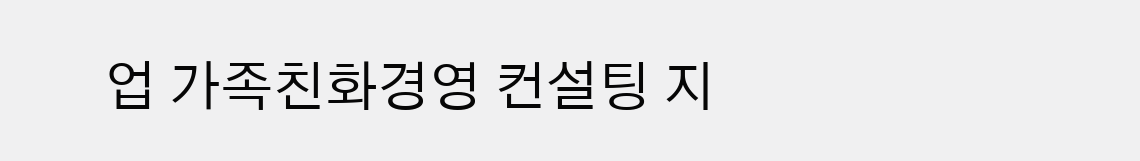업 가족친화경영 컨설팅 지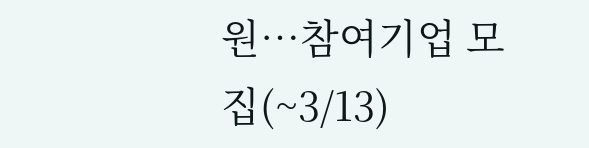원…참여기업 모집(~3/13)